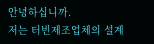안녕하십니까.
저는 터빈제조업체의 설계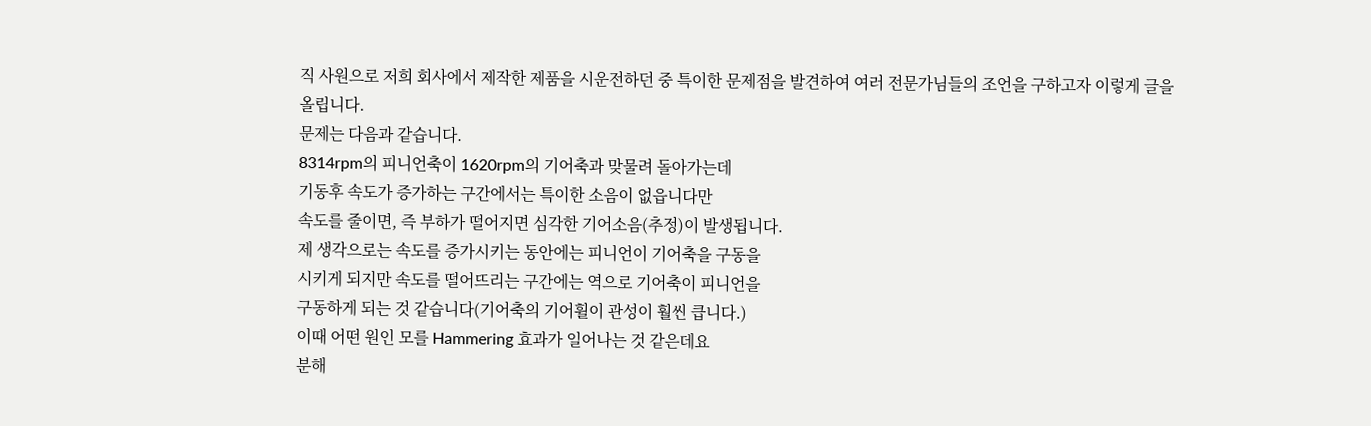직 사원으로 저희 회사에서 제작한 제품을 시운전하던 중 특이한 문제점을 발견하여 여러 전문가님들의 조언을 구하고자 이렇게 글을 올립니다.
문제는 다음과 같습니다.
8314rpm의 피니언축이 1620rpm의 기어축과 맞물려 돌아가는데
기동후 속도가 증가하는 구간에서는 특이한 소음이 없읍니다만
속도를 줄이면, 즉 부하가 떨어지면 심각한 기어소음(추정)이 발생됩니다.
제 생각으로는 속도를 증가시키는 동안에는 피니언이 기어축을 구동을
시키게 되지만 속도를 떨어뜨리는 구간에는 역으로 기어축이 피니언을
구동하게 되는 것 같습니다(기어축의 기어휠이 관성이 훨씬 큽니다.)
이때 어떤 원인 모를 Hammering 효과가 일어나는 것 같은데요
분해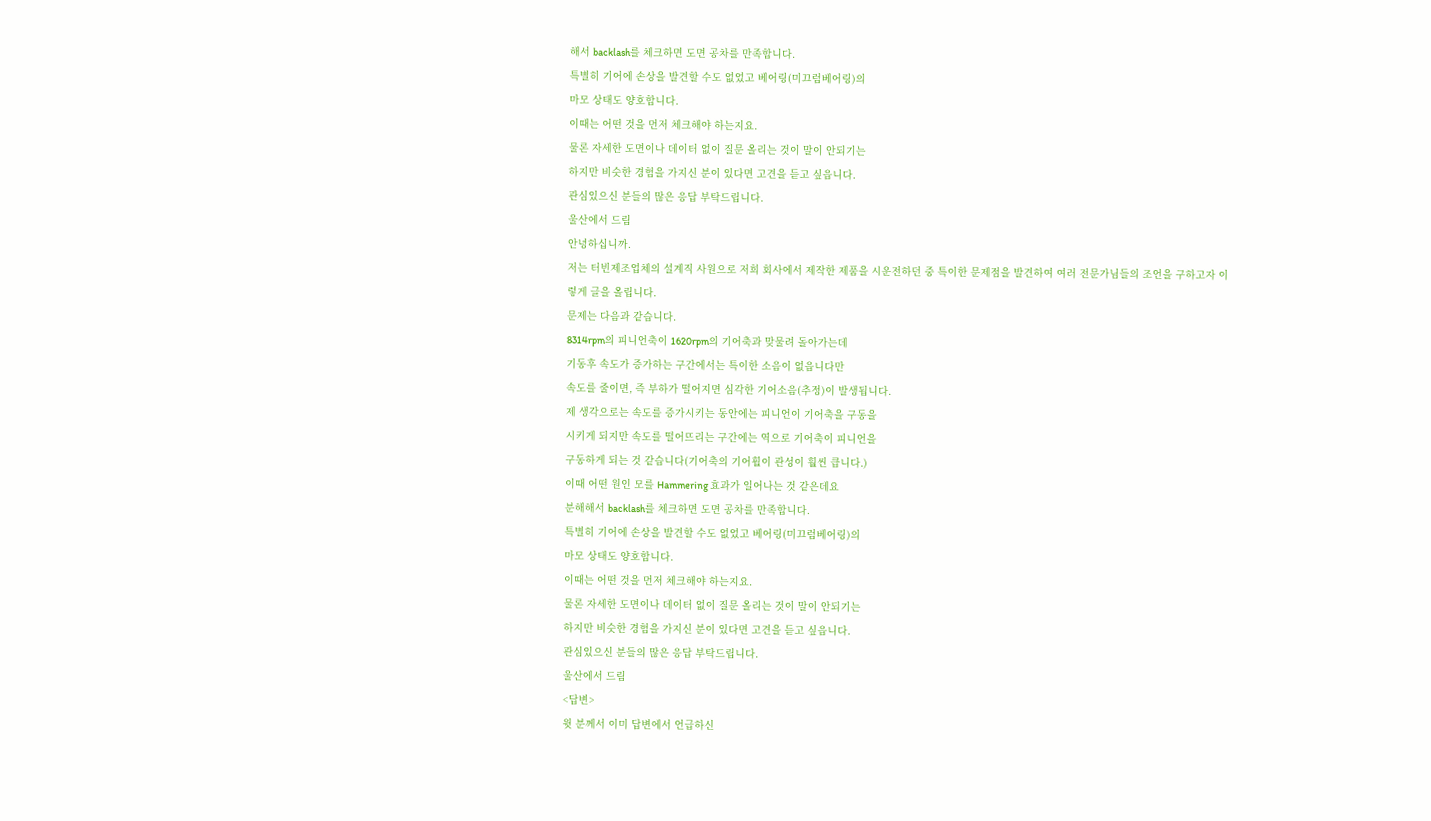해서 backlash를 체크하면 도면 공차를 만족합니다.
특별히 기어에 손상을 발견할 수도 없었고 베어링(미끄럼베어링)의
마모 상태도 양호합니다.
이때는 어떤 것을 먼저 체크해야 하는지요.
물론 자세한 도면이나 데이터 없이 질문 올리는 것이 말이 안되기는
하지만 비슷한 경험을 가지신 분이 있다면 고견을 듣고 싶읍니다.
관심있으신 분들의 많은 응답 부탁드립니다.
울산에서 드림
안녕하십니까.
저는 터빈제조업체의 설계직 사원으로 저희 회사에서 제작한 제품을 시운전하던 중 특이한 문제점을 발견하여 여러 전문가님들의 조언을 구하고자 이렇게 글을 올립니다.
문제는 다음과 같습니다.
8314rpm의 피니언축이 1620rpm의 기어축과 맞물려 돌아가는데
기동후 속도가 증가하는 구간에서는 특이한 소음이 없읍니다만
속도를 줄이면, 즉 부하가 떨어지면 심각한 기어소음(추정)이 발생됩니다.
제 생각으로는 속도를 증가시키는 동안에는 피니언이 기어축을 구동을
시키게 되지만 속도를 떨어뜨리는 구간에는 역으로 기어축이 피니언을
구동하게 되는 것 같습니다(기어축의 기어휠이 관성이 훨씬 큽니다.)
이때 어떤 원인 모를 Hammering 효과가 일어나는 것 같은데요
분해해서 backlash를 체크하면 도면 공차를 만족합니다.
특별히 기어에 손상을 발견할 수도 없었고 베어링(미끄럼베어링)의
마모 상태도 양호합니다.
이때는 어떤 것을 먼저 체크해야 하는지요.
물론 자세한 도면이나 데이터 없이 질문 올리는 것이 말이 안되기는
하지만 비슷한 경험을 가지신 분이 있다면 고견을 듣고 싶읍니다.
관심있으신 분들의 많은 응답 부탁드립니다.
울산에서 드림
<답변>
윗 분께서 이미 답변에서 언급하신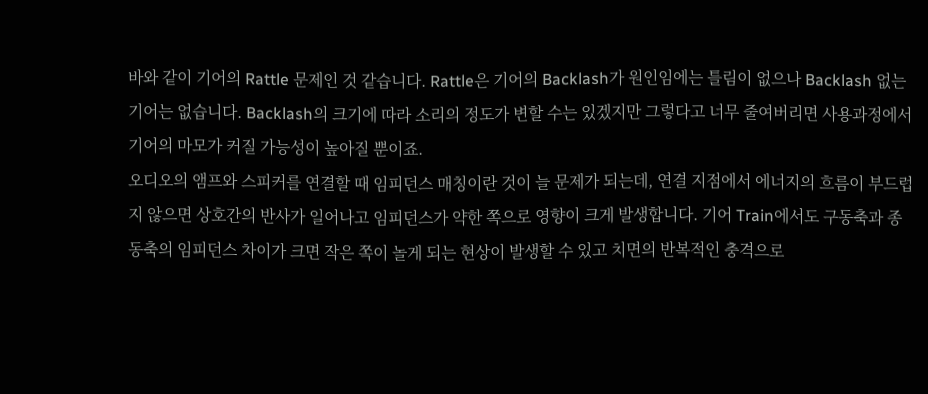바와 같이 기어의 Rattle 문제인 것 같습니다. Rattle은 기어의 Backlash가 원인임에는 틀림이 없으나 Backlash 없는 기어는 없습니다. Backlash의 크기에 따라 소리의 정도가 변할 수는 있겠지만 그렇다고 너무 줄여버리면 사용과정에서 기어의 마모가 커질 가능성이 높아질 뿐이죠.
오디오의 앰프와 스피커를 연결할 때 임피던스 매칭이란 것이 늘 문제가 되는데, 연결 지점에서 에너지의 흐름이 부드럽지 않으면 상호간의 반사가 일어나고 임피던스가 약한 쪽으로 영향이 크게 발생합니다. 기어 Train에서도 구동축과 종동축의 임피던스 차이가 크면 작은 쪽이 놀게 되는 현상이 발생할 수 있고 치면의 반복적인 충격으로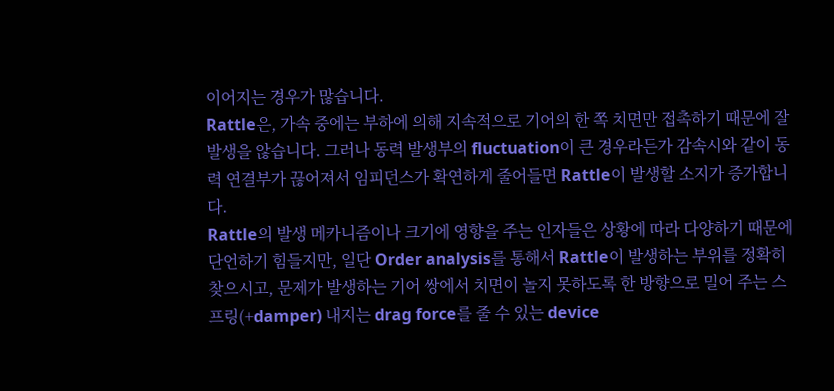이어지는 경우가 많습니다.
Rattle은, 가속 중에는 부하에 의해 지속적으로 기어의 한 쪽 치면만 접촉하기 때문에 잘 발생을 않습니다. 그러나 동력 발생부의 fluctuation이 큰 경우라든가 감속시와 같이 동력 연결부가 끊어져서 임피던스가 확연하게 줄어들면 Rattle이 발생할 소지가 증가합니다.
Rattle의 발생 메카니즘이나 크기에 영향을 주는 인자들은 상황에 따라 다양하기 때문에 단언하기 힘들지만, 일단 Order analysis를 통해서 Rattle이 발생하는 부위를 정확히 찾으시고, 문제가 발생하는 기어 쌍에서 치면이 놀지 못하도록 한 방향으로 밀어 주는 스프링(+damper) 내지는 drag force를 줄 수 있는 device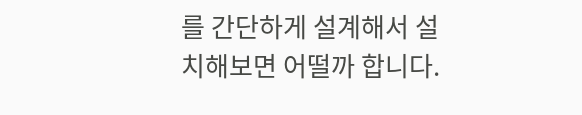를 간단하게 설계해서 설치해보면 어떨까 합니다.